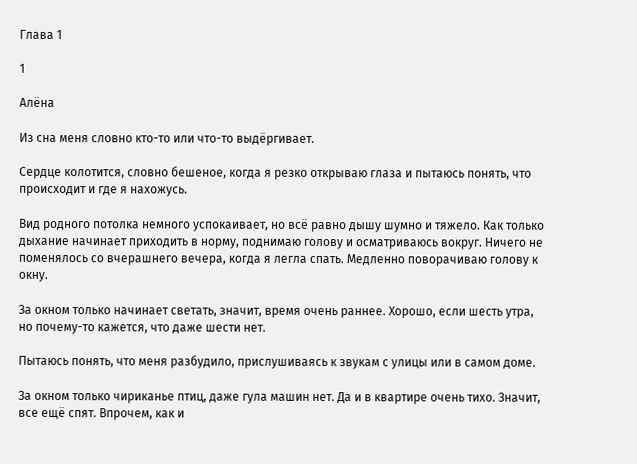Глава 1

1

Алёна

Из сна меня словно кто-то или что-то выдёргивает.

Сердце колотится, словно бешеное, когда я резко открываю глаза и пытаюсь понять, что происходит и где я нахожусь.

Вид родного потолка немного успокаивает, но всё равно дышу шумно и тяжело. Как только дыхание начинает приходить в норму, поднимаю голову и осматриваюсь вокруг. Ничего не поменялось со вчерашнего вечера, когда я легла спать. Медленно поворачиваю голову к окну.

За окном только начинает светать, значит, время очень раннее. Хорошо, если шесть утра, но почему-то кажется, что даже шести нет.

Пытаюсь понять, что меня разбудило, прислушиваясь к звукам с улицы или в самом доме.

За окном только чириканье птиц, даже гула машин нет. Да и в квартире очень тихо. Значит, все ещё спят. Впрочем, как и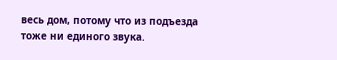весь дом, потому что из подъезда тоже ни единого звука.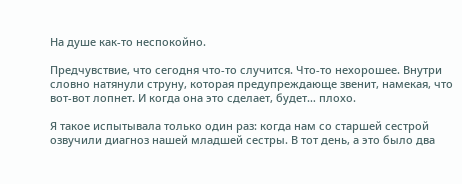На душе как-то неспокойно.

Предчувствие, что сегодня что-то случится. Что-то нехорошее. Внутри словно натянули струну, которая предупреждающе звенит, намекая, что вот-вот лопнет. И когда она это сделает, будет… плохо.

Я такое испытывала только один раз: когда нам со старшей сестрой озвучили диагноз нашей младшей сестры. В тот день, а это было два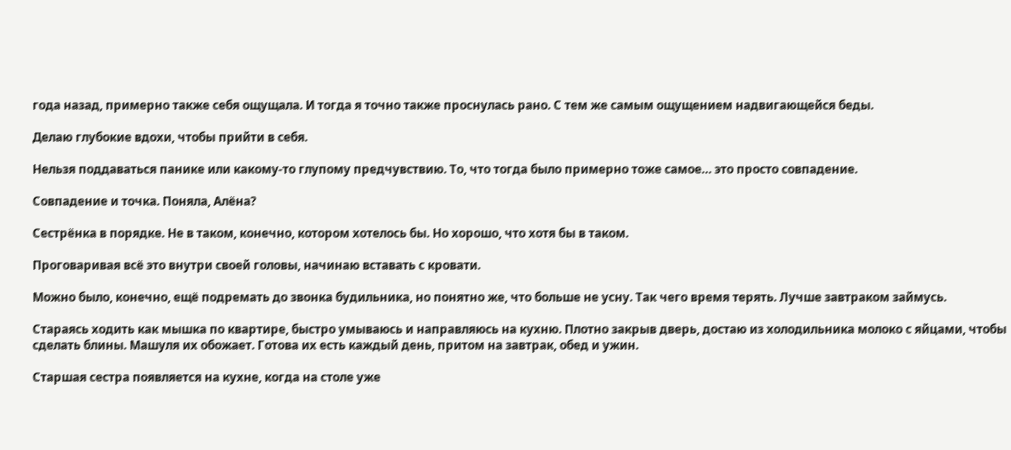года назад, примерно также себя ощущала. И тогда я точно также проснулась рано. С тем же самым ощущением надвигающейся беды.

Делаю глубокие вдохи, чтобы прийти в себя.

Нельзя поддаваться панике или какому-то глупому предчувствию. То, что тогда было примерно тоже самое… это просто совпадение.

Совпадение и точка. Поняла, Алёна?

Сестрёнка в порядке. Не в таком, конечно, котором хотелось бы. Но хорошо, что хотя бы в таком.

Проговаривая всё это внутри своей головы, начинаю вставать с кровати.

Можно было, конечно, ещё подремать до звонка будильника, но понятно же, что больше не усну. Так чего время терять. Лучше завтраком займусь.

Стараясь ходить как мышка по квартире, быстро умываюсь и направляюсь на кухню. Плотно закрыв дверь, достаю из холодильника молоко с яйцами, чтобы сделать блины. Машуля их обожает. Готова их есть каждый день, притом на завтрак, обед и ужин.

Старшая сестра появляется на кухне, когда на столе уже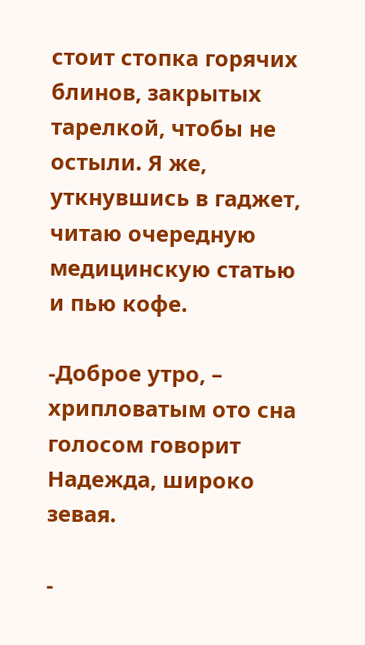стоит стопка горячих блинов, закрытых тарелкой, чтобы не остыли. Я же, уткнувшись в гаджет, читаю очередную медицинскую статью и пью кофе.

-Доброе утро, – хрипловатым ото сна голосом говорит Надежда, широко зевая.

-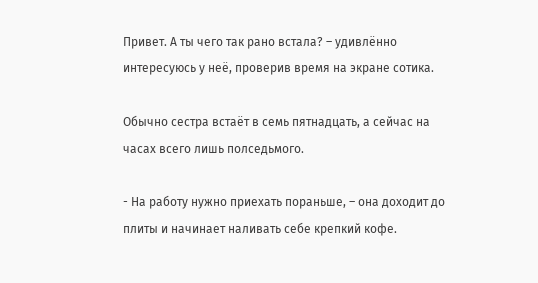Привет. А ты чего так рано встала? – удивлённо интересуюсь у неё, проверив время на экране сотика.

Обычно сестра встаёт в семь пятнадцать, а сейчас на часах всего лишь полседьмого.

- На работу нужно приехать пораньше, – она доходит до плиты и начинает наливать себе крепкий кофе.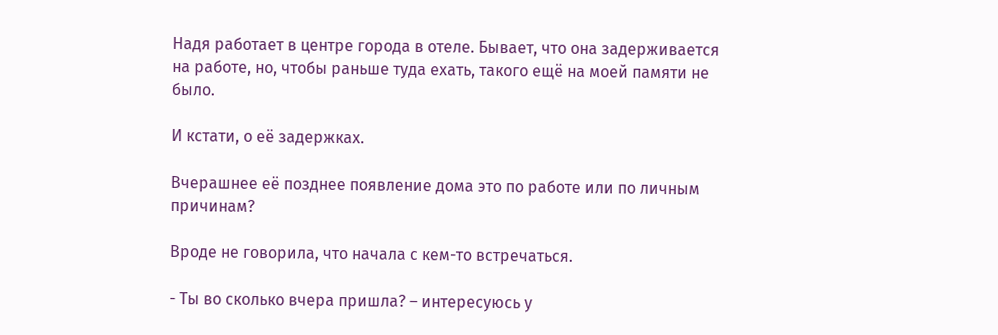Надя работает в центре города в отеле. Бывает, что она задерживается на работе, но, чтобы раньше туда ехать, такого ещё на моей памяти не было.

И кстати, о её задержках.

Вчерашнее её позднее появление дома это по работе или по личным причинам?

Вроде не говорила, что начала с кем-то встречаться.

- Ты во сколько вчера пришла? – интересуюсь у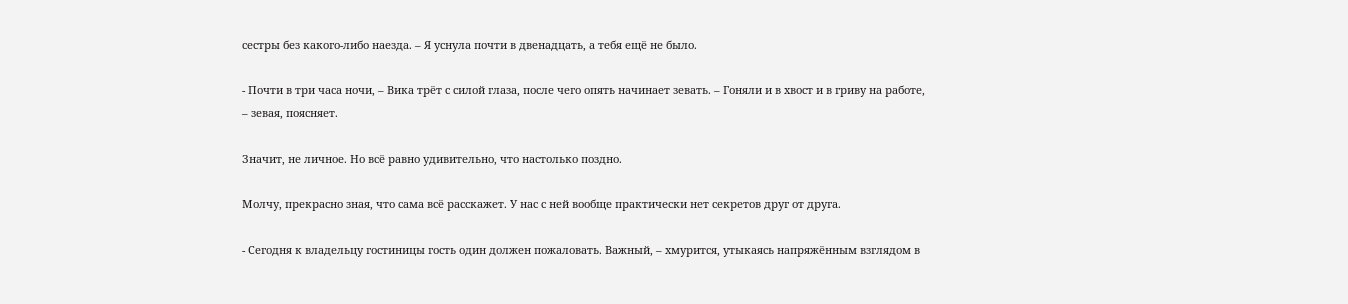сестры без какого-либо наезда. – Я уснула почти в двенадцать, а тебя ещё не было.

- Почти в три часа ночи, – Вика трёт с силой глаза, после чего опять начинает зевать. – Гоняли и в хвост и в гриву на работе, – зевая, поясняет.

Значит, не личное. Но всё равно удивительно, что настолько поздно.

Молчу, прекрасно зная, что сама всё расскажет. У нас с ней вообще практически нет секретов друг от друга.

- Сегодня к владельцу гостиницы гость один должен пожаловать. Важный, – хмурится, утыкаясь напряжённым взглядом в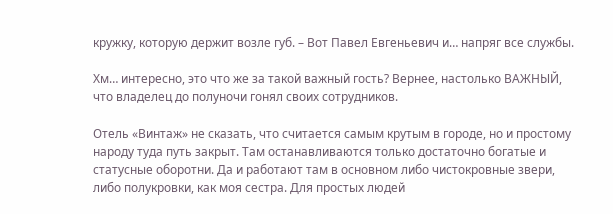кружку, которую держит возле губ. – Вот Павел Евгеньевич и… напряг все службы.

Хм… интересно, это что же за такой важный гость? Вернее, настолько ВАЖНЫЙ, что владелец до полуночи гонял своих сотрудников.

Отель «Винтаж» не сказать, что считается самым крутым в городе, но и простому народу туда путь закрыт. Там останавливаются только достаточно богатые и статусные оборотни. Да и работают там в основном либо чистокровные звери, либо полукровки, как моя сестра. Для простых людей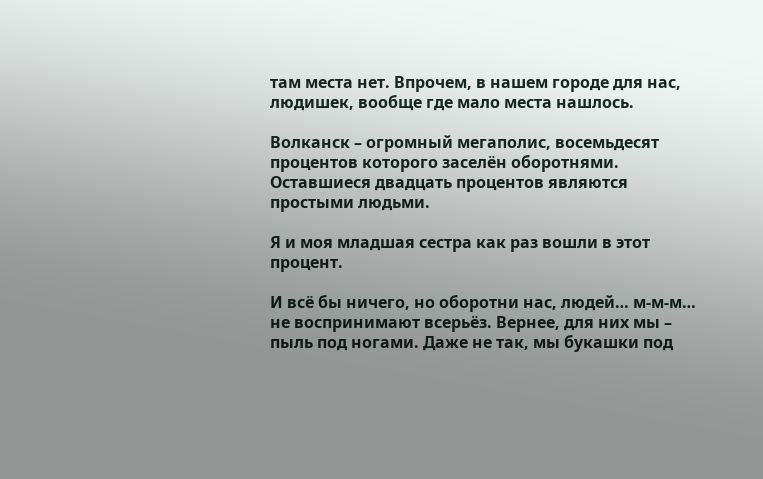там места нет. Впрочем, в нашем городе для нас, людишек, вообще где мало места нашлось.

Волканск – огромный мегаполис, восемьдесят процентов которого заселён оборотнями. Оставшиеся двадцать процентов являются простыми людьми.

Я и моя младшая сестра как раз вошли в этот процент.

И всё бы ничего, но оборотни нас, людей… м-м-м… не воспринимают всерьёз. Вернее, для них мы – пыль под ногами. Даже не так, мы букашки под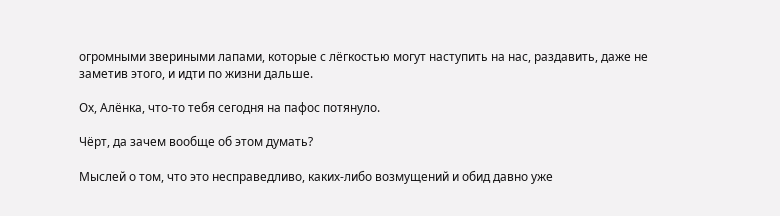огромными звериными лапами, которые с лёгкостью могут наступить на нас, раздавить, даже не заметив этого, и идти по жизни дальше.

Ох, Алёнка, что-то тебя сегодня на пафос потянуло.

Чёрт, да зачем вообще об этом думать?

Мыслей о том, что это несправедливо, каких-либо возмущений и обид давно уже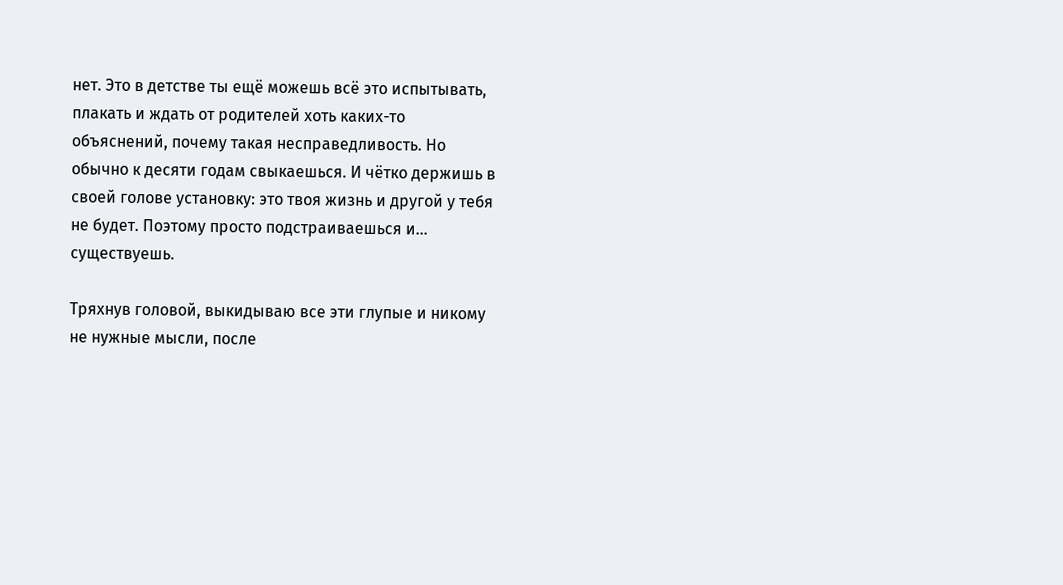нет. Это в детстве ты ещё можешь всё это испытывать, плакать и ждать от родителей хоть каких-то объяснений, почему такая несправедливость. Но обычно к десяти годам свыкаешься. И чётко держишь в своей голове установку: это твоя жизнь и другой у тебя не будет. Поэтому просто подстраиваешься и… существуешь.

Тряхнув головой, выкидываю все эти глупые и никому не нужные мысли, после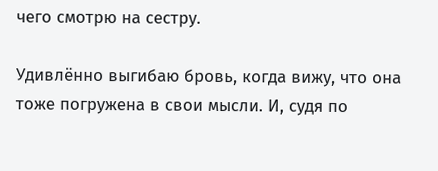чего смотрю на сестру.

Удивлённо выгибаю бровь, когда вижу, что она тоже погружена в свои мысли. И, судя по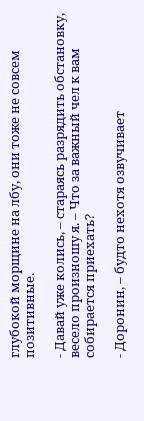глубокой морщине на лбу, они тоже не совсем позитивные.

- Давай уже колись, – стараясь разрядить обстановку, весело произношу я. – Что за важный чел к вам собирается приехать?

- Доронин, – будто нехотя озвучивает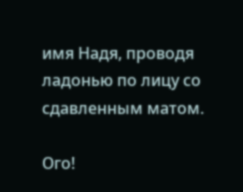имя Надя, проводя ладонью по лицу со сдавленным матом.

Ого!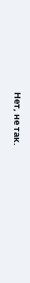Нет, не так.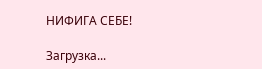НИФИГА СЕБЕ!

Загрузка...